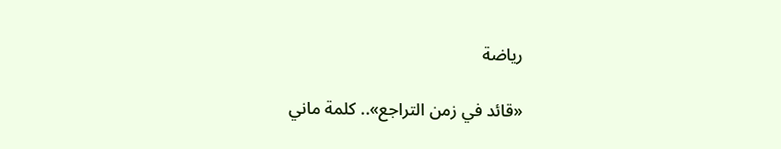رياضة

«قائد في زمن التراجع».. كلمة ماني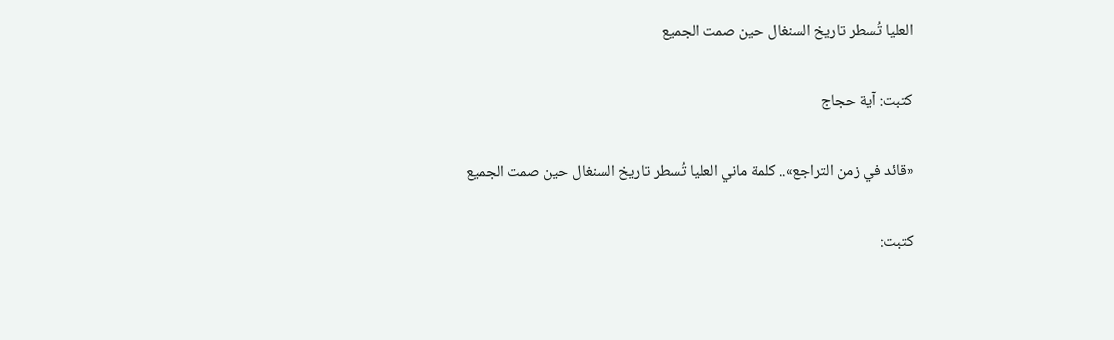العليا تُسطر تاريخ السنغال حين صمت الجميع

كتبت: آية حجاج

«قائد في زمن التراجع».. كلمة ماني العليا تُسطر تاريخ السنغال حين صمت الجميع

كتبت: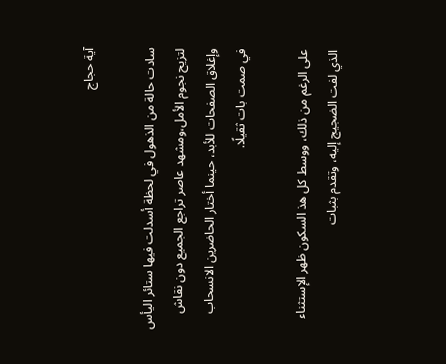آية حجاج

سادت حالة من الذهول في لحظة أسدلت فيها ستائر اليأس لتزيح نجوم الأمل،ومشهد عاصر تراجع الجميع دون نقاش وإغلاق الصفحات للأبد، حينما أختار الحاضرين الانسحاب في صمت بات ثقيلًا.

على الرغم من ذلك، ووسط كل هذ السكون ظهر الإستثناء الذي لفت الضجيج إليه، وتقدم بثبات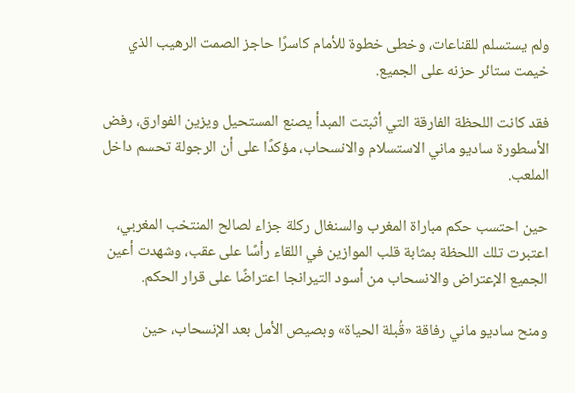ولم يستسلم للقناعات، وخطى خطوة للأمام كاسرًا حاجز الصمت الرهيب الذي خيمت ستائر حزنه على الجميع.

فقد كانت اللحظة الفارقة التي أثبتت المبدأ يصنع المستحيل ويزين الفوارق، رفض الأسطورة ساديو ماني الاستسلام والانسحاب، مؤكدًا على أن الرجولة تحسم داخل الملعب.

حين احتسب حكم مباراة المغرب والسنغال ركلة جزاء لصالح المنتخب المغربي، اعتبرت تلك اللحظة بمثابة قلب الموازين في اللقاء رأسًا على عقب، وشهدت أعين الجميع الإعتراض والانسحاب من أسود التيرانجا اعتراضًا على قرار الحكم.

ومنح ساديو ماني رفاقة «قُبلة الحياة» وبصيص الأمل بعد الإنسحاب، حين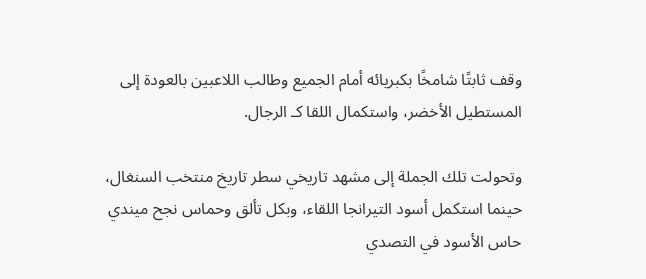وقف ثابتًا شامخًا بكبريائه أمام الجميع وطالب اللاعبين بالعودة إلى المستطيل الأخضر، واستكمال اللقا كـ الرجال.

وتحولت تلك الجملة إلى مشهد تاريخي سطر تاريخ منتخب السنغال، حينما استكمل أسود التيرانجا اللقاء، وبكل تألق وحماس نجح ميندي حاس الأسود في التصدي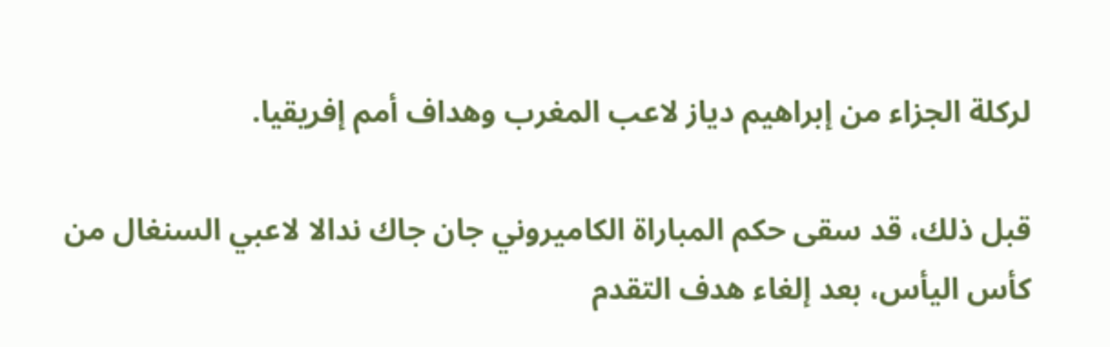لركلة الجزاء من إبراهيم دياز لاعب المغرب وهداف أمم إفريقيا.

قبل ذلك، قد سقى حكم المباراة الكاميروني جان جاك ندالا لاعبي السنغال من كأس اليأس، بعد إلغاء هدف التقدم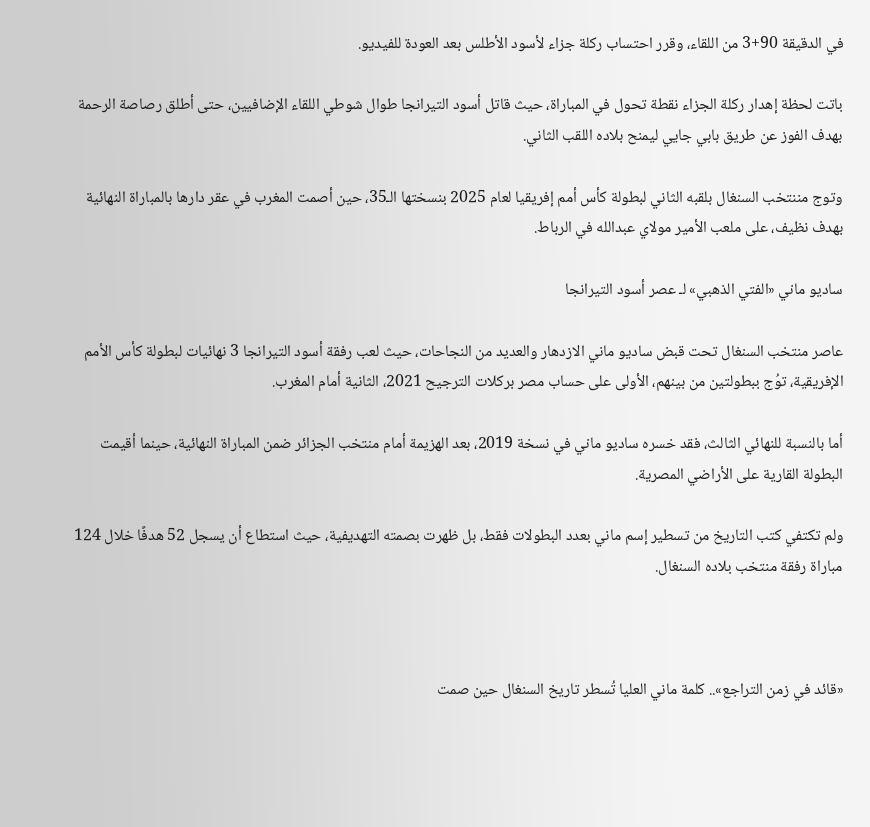في الدقيقة 90+3 من اللقاء، وقرر احتساب ركلة جزاء لأسود الأطلس بعد العودة للفيديو.

باتت لحظة إهدار ركلة الجزاء نقطة تحول في المباراة، حيث قاتل أسود التيرانجا طوال شوطي اللقاء الإضافيين، حتى أطلق رصاصة الرحمة بهدف الفوز عن طريق بابي جايي ليمنح بلاده اللقب الثاني.

وتوج مننتخب السنغال بلقبه الثاني لبطولة كأس أمم إفريقيا لعام 2025 بنسختها الـ35، حين أصمت المغرب في عقر دارها بالمباراة النهائية بهدف نظيف، على ملعب الأمير مولاي عبدالله في الرباط.

ساديو ماني «الفتي الذهبي» لـ عصر أسود التيرانجا

عاصر منتخب السنغال تحت قبض ساديو ماني الازدهار والعديد من النجاحات، حيث لعب رفقة أسود التيرانجا 3 نهائيات لبطولة كأس الأمم الإفريقية، توُج ببطولتين من بينهم، الأولى على حساب مصر بركلات الترجيح 2021، الثانية أمام المغرب.

أما بالنسبة للنهائي الثالث، فقد خسره ساديو ماني في نسخة 2019، بعد الهزيمة أمام منتخب الجزائر ضمن المباراة النهائية، حينما أقيمت البطولة القارية على الأراضي المصرية.

ولم تكتفي كتب التاريخ من تسطير إسم ماني بعدد البطولات فقط، بل ظهرت بصمته التهديفية، حيث استطاع أن يسجل 52 هدفًا خلال 124 مباراة رفقة منتخب بلاده السنغال.



«قائد في زمن التراجع».. كلمة ماني العليا تُسطر تاريخ السنغال حين صمت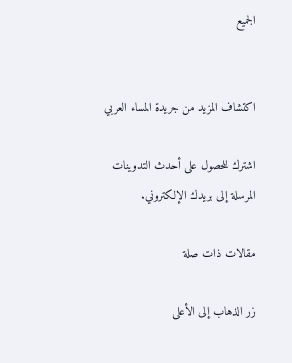الجميع


اكتشاف المزيد من جريدة المساء العربي

اشترك للحصول على أحدث التدوينات المرسلة إلى بريدك الإلكتروني.

مقالات ذات صلة

زر الذهاب إلى الأعلى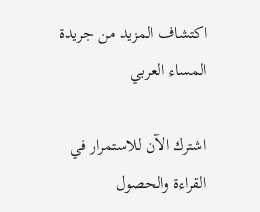اكتشاف المزيد من جريدة المساء العربي

اشترك الآن للاستمرار في القراءة والحصول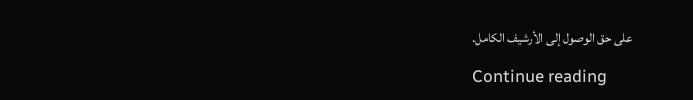على حق الوصول إلى الأرشيف الكامل.

Continue reading